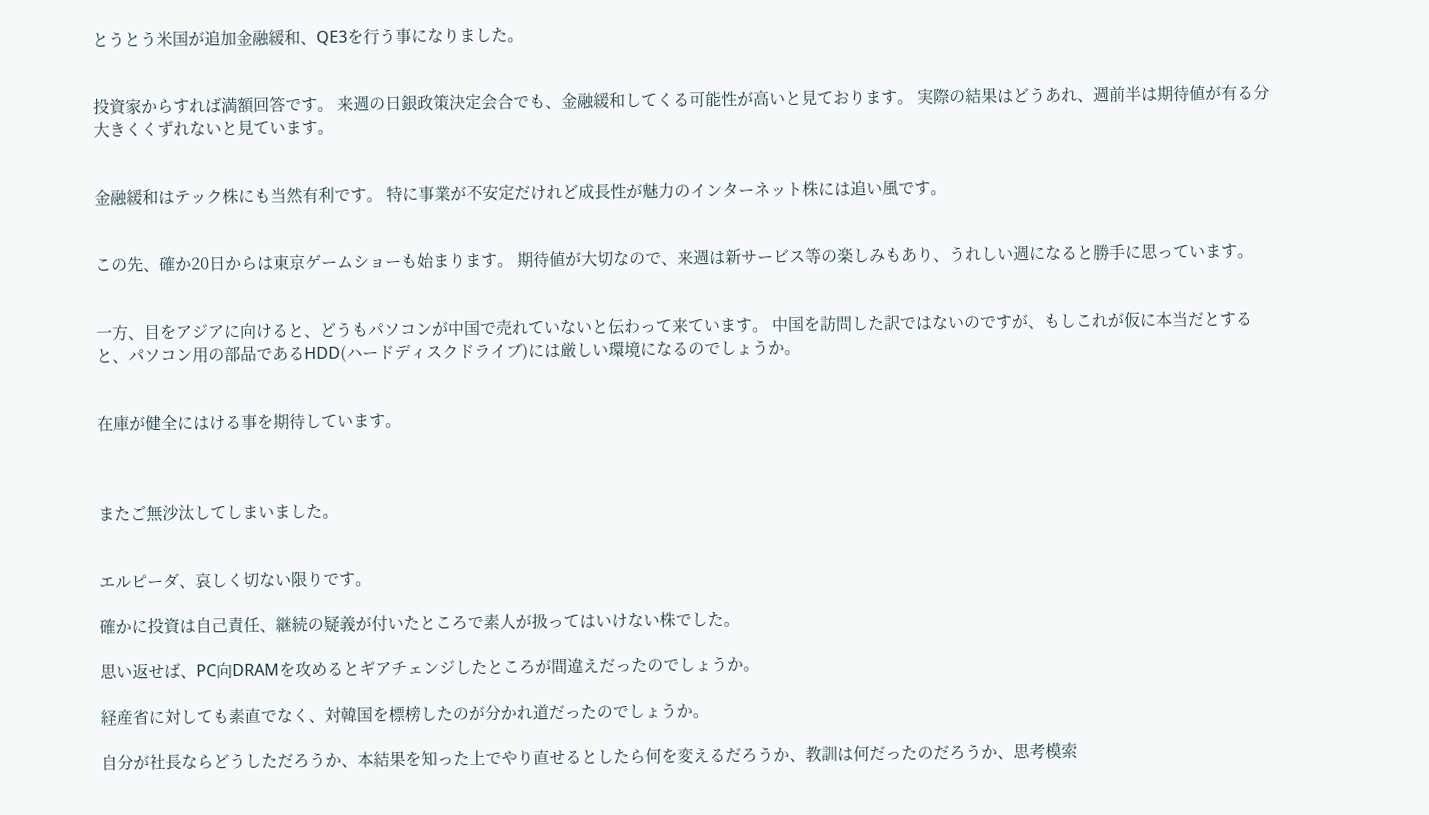とうとう米国が追加金融緩和、QE3を行う事になりました。


投資家からすれば満額回答です。 来週の日銀政策決定会合でも、金融緩和してくる可能性が高いと見ております。 実際の結果はどうあれ、週前半は期待値が有る分大きくくずれないと見ています。


金融緩和はテック株にも当然有利です。 特に事業が不安定だけれど成長性が魅力のインターネット株には追い風です。


この先、確か20日からは東京ゲームショーも始まります。 期待値が大切なので、来週は新サービス等の楽しみもあり、うれしい週になると勝手に思っています。


一方、目をアジアに向けると、どうもパソコンが中国で売れていないと伝わって来ています。 中国を訪問した訳ではないのですが、もしこれが仮に本当だとすると、パソコン用の部品であるHDD(ハードディスクドライブ)には厳しい環境になるのでしょうか。


在庫が健全にはける事を期待しています。



またご無沙汰してしまいました。


エルピーダ、哀しく切ない限りです。

確かに投資は自己責任、継続の疑義が付いたところで素人が扱ってはいけない株でした。

思い返せば、PC向DRAMを攻めるとギアチェンジしたところが間違えだったのでしょうか。

経産省に対しても素直でなく、対韓国を標榜したのが分かれ道だったのでしょうか。

自分が社長ならどうしただろうか、本結果を知った上でやり直せるとしたら何を変えるだろうか、教訓は何だったのだろうか、思考模索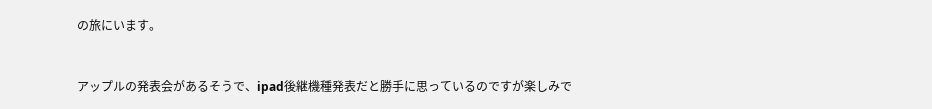の旅にいます。


アップルの発表会があるそうで、ipad後継機種発表だと勝手に思っているのですが楽しみで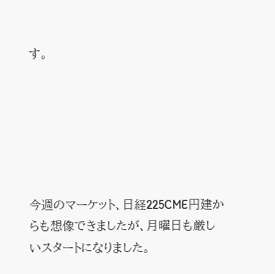す。






今週のマーケット、日経225CME円建からも想像できましたが、月曜日も厳しいスタートになりました。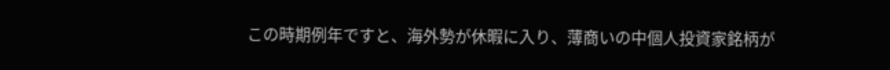この時期例年ですと、海外勢が休暇に入り、薄商いの中個人投資家銘柄が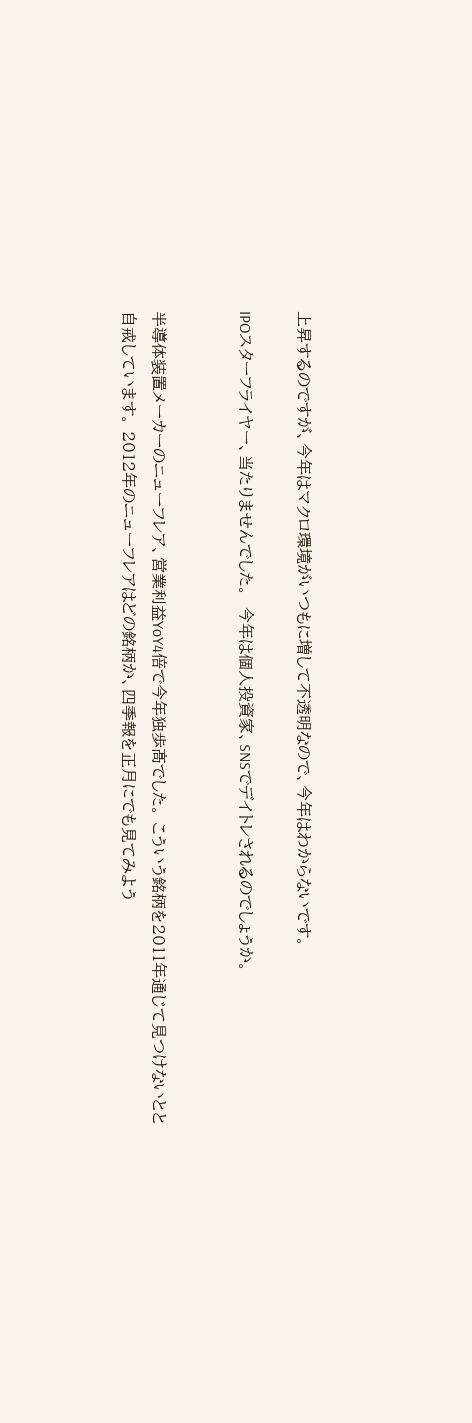上昇するのですが、今年はマクロ環境がいつもに増して不透明なので、今年はわからないです。

IPOスターフライヤー、当たりませんでした。  今年は個人投資家、SNSでデイトレされるのでしょうか。


半導体装置メーカーのニューフレア、営業利益YoY4倍で今年独歩髙でした。 こういう銘柄を2011年通じて見つけないとと自戒しています。 2012年のニューフレアはどの銘柄か、四季報を正月にでも見てみよう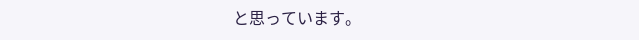と思っています。